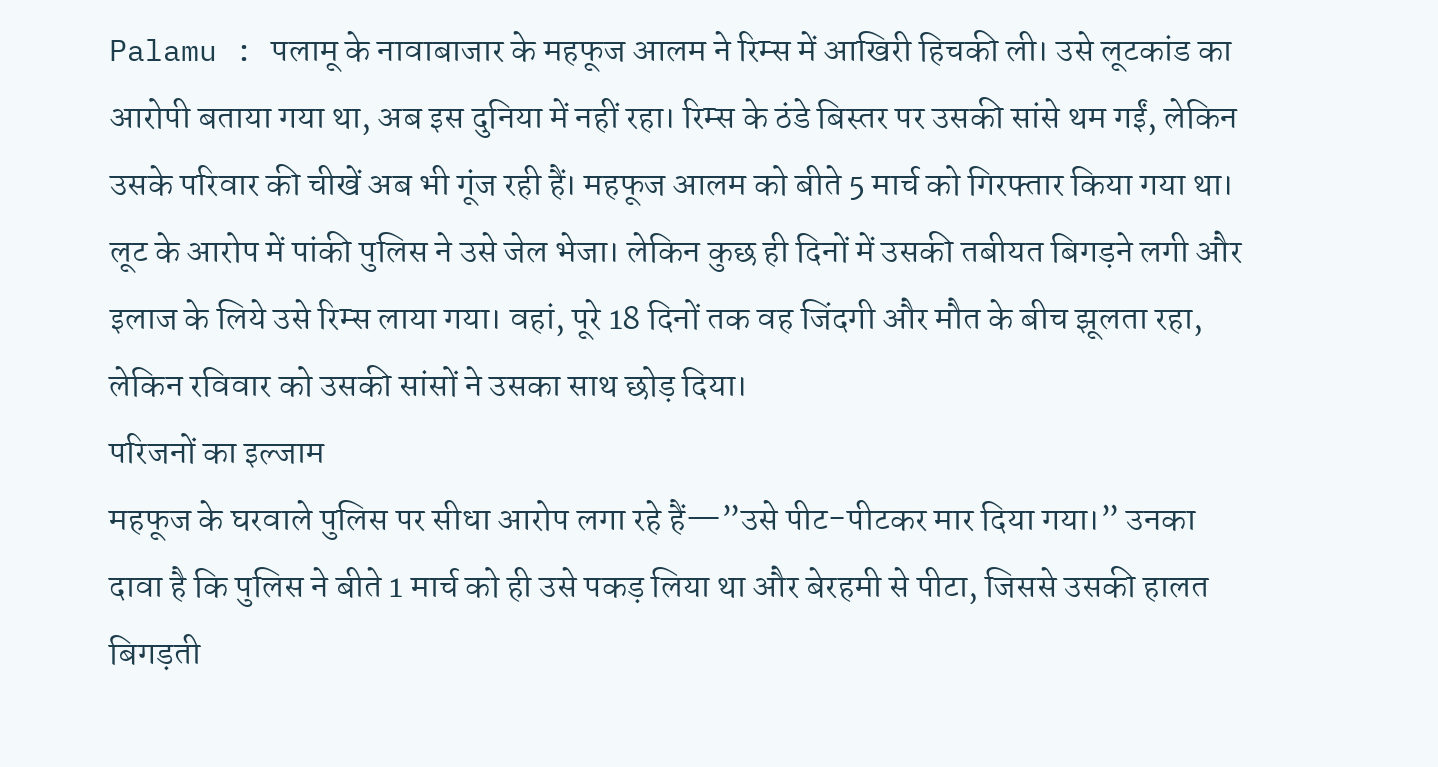Palamu : पलामू के नावाबाजार के महफूज आलम ने रिम्स में आखिरी हिचकी ली। उसे लूटकांड का आरोपी बताया गया था, अब इस दुनिया में नहीं रहा। रिम्स के ठंडे बिस्तर पर उसकी सांसे थम गईं, लेकिन उसके परिवार की चीखें अब भी गूंज रही हैं। महफूज आलम को बीते 5 मार्च को गिरफ्तार किया गया था। लूट के आरोप में पांकी पुलिस ने उसे जेल भेजा। लेकिन कुछ ही दिनों में उसकी तबीयत बिगड़ने लगी और इलाज के लिये उसे रिम्स लाया गया। वहां, पूरे 18 दिनों तक वह जिंदगी और मौत के बीच झूलता रहा, लेकिन रविवार को उसकी सांसों ने उसका साथ छोड़ दिया।
परिजनों का इल्जाम
महफूज के घरवाले पुलिस पर सीधा आरोप लगा रहे हैं—”उसे पीट-पीटकर मार दिया गया।” उनका दावा है कि पुलिस ने बीते 1 मार्च को ही उसे पकड़ लिया था और बेरहमी से पीटा, जिससे उसकी हालत बिगड़ती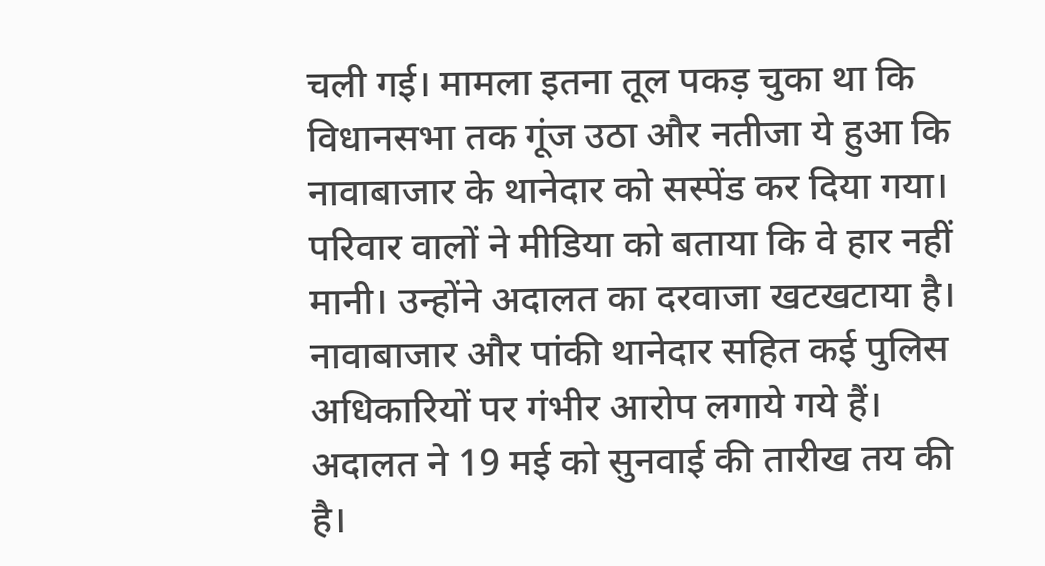चली गई। मामला इतना तूल पकड़ चुका था कि विधानसभा तक गूंज उठा और नतीजा ये हुआ कि नावाबाजार के थानेदार को सस्पेंड कर दिया गया। परिवार वालों ने मीडिया को बताया कि वे हार नहीं मानी। उन्होंने अदालत का दरवाजा खटखटाया है। नावाबाजार और पांकी थानेदार सहित कई पुलिस अधिकारियों पर गंभीर आरोप लगाये गये हैं। अदालत ने 19 मई को सुनवाई की तारीख तय की है।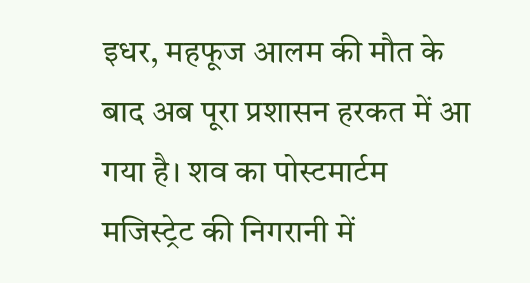इधर, महफूज आलम की मौत के बाद अब पूरा प्रशासन हरकत में आ गया है। शव का पोस्टमार्टम मजिस्ट्रेट की निगरानी में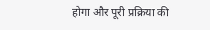होगा और पूरी प्रक्रिया की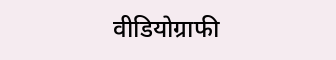वीडियोग्राफी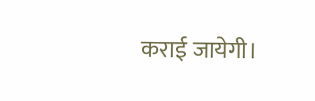कराई जायेगी।